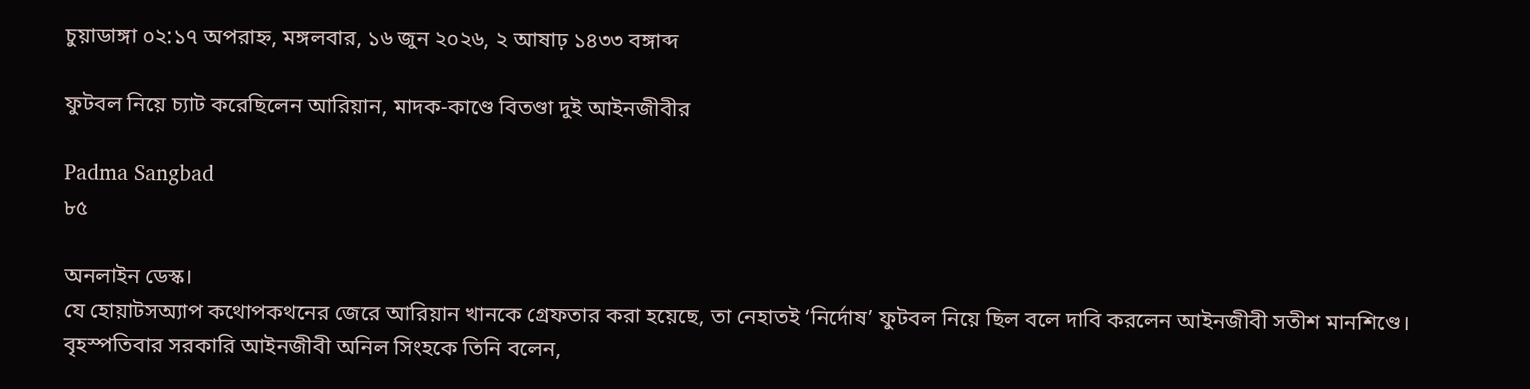চুয়াডাঙ্গা ০২:১৭ অপরাহ্ন, মঙ্গলবার, ১৬ জুন ২০২৬, ২ আষাঢ় ১৪৩৩ বঙ্গাব্দ

ফুটবল নিয়ে চ্যাট করেছিলেন আরিয়ান, মাদক-কাণ্ডে বিতণ্ডা দুই আইনজীবীর

Padma Sangbad
৮৫

অনলাইন ডেস্ক।
যে হোয়াটসঅ্যাপ কথোপকথনের জেরে আরিয়ান খানকে গ্রেফতার করা হয়েছে, তা নেহাতই ‘নির্দোষ’ ফুটবল নিয়ে ছিল বলে দাবি করলেন আইনজীবী সতীশ মানশিণ্ডে। বৃহস্পতিবার সরকারি আইনজীবী অনিল সিংহকে তিনি বলেন,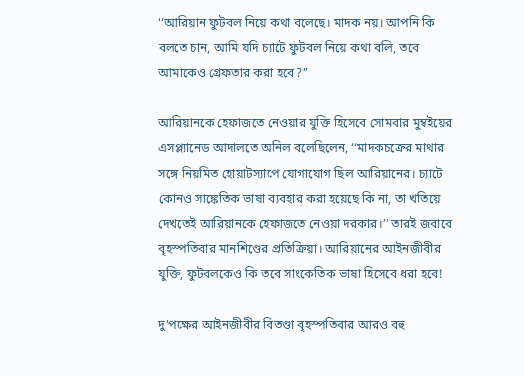‘‘আরিয়ান ফুটবল নিয়ে কথা বলেছে। মাদক নয়। আপনি কি বলতে চান, আমি যদি চ্যাটে ফুটবল নিয়ে কথা বলি, তবে আমাকেও গ্রেফতার করা হবে?’’

আরিয়ানকে হেফাজতে নেওয়ার যুক্তি হিসেবে সোমবার মুম্বইয়ের এসপ্ল্যানেড আদালতে অনিল বলেছিলেন, ‘‘মাদকচক্রের মাথার সঙ্গে নিয়মিত হোয়াটস্যাপে যোগাযোগ ছিল আরিয়ানের। চ্যাটে কোনও সাঙ্কেতিক ভাষা ব্যবহার করা হয়েছে কি না, তা খতিয়ে দেখতেই আরিয়ানকে হেফাজতে নেওয়া দরকার।’’ তারই জবাবে বৃহস্পতিবার মানশিণ্ডের প্রতিক্রিয়া। আরিয়ানের আইনজীবীর যুক্তি, ফুটবলকেও কি তবে সাংকেতিক ভাষা হিসেবে ধরা হবে!

দু’পক্ষের আইনজীবীর বিতণ্ডা বৃহস্পতিবার আরও বহু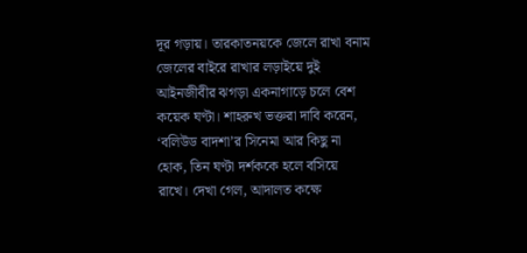দূর গড়ায়। তারকাতনয়কে জেলে রাখা বনাম জেলের বাইরে রাখার লড়াইয়ে দুই আইনজীবীর ঝগড়া একনাগাড়ে চলে বেশ কয়েক ঘণ্টা। শাহরুখ ভক্তরা দাবি করেন, ‘বলিউড বাদশা’র সিনেমা আর কিছু না হোক, তিন ঘণ্টা দর্শককে হলে বসিয়ে রাখে। দেখা গেল, আদালত কক্ষে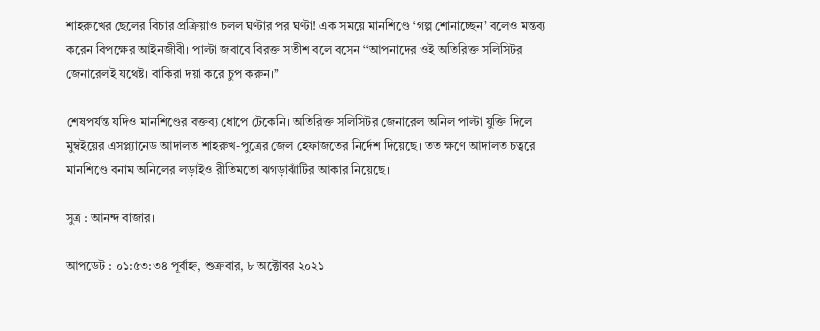শাহরুখের ছেলের বিচার প্রক্রিয়াও চলল ঘণ্টার পর ঘণ্টা! এক সময়ে মানশিণ্ডে ‘গল্প শোনাচ্ছেন’ বলেও মন্তব্য করেন বিপক্ষের আইনজীবী। পাল্টা জবাবে বিরক্ত সতীশ বলে বসেন ‘‘আপনাদের ওই অতিরিক্ত সলিসিটর জেনারেলই যথেষ্ট। বাকিরা দয়া করে চুপ করুন।’’

শেষপর্যন্ত যদিও মানশিণ্ডের বক্তব্য ধোপে টেকেনি। অতিরিক্ত সলিসিটর জেনারেল অনিল পাল্টা যুক্তি দিলে মুম্বইয়ের এসপ্ল্যানেড আদালত শাহরুখ-পুত্রের জেল হেফাজতের নির্দেশ দিয়েছে। তত ক্ষণে আদালত চত্বরে মানশিণ্ডে বনাম অনিলের লড়াইও রীতিমতো ঝগড়াঝাঁটির আকার নিয়েছে।

সুত্র : আনন্দ বাজার।

আপডেট : ০১:৫৩:৩৪ পূর্বাহ্ন, শুক্রবার, ৮ অক্টোবর ২০২১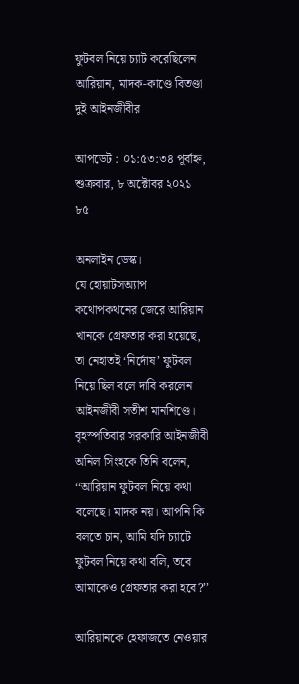ফুটবল নিয়ে চ্যাট করেছিলেন আরিয়ান, মাদক-কাণ্ডে বিতণ্ডা দুই আইনজীবীর

আপডেট : ০১:৫৩:৩৪ পূর্বাহ্ন, শুক্রবার, ৮ অক্টোবর ২০২১
৮৫

অনলাইন ডেস্ক।
যে হোয়াটসঅ্যাপ কথোপকথনের জেরে আরিয়ান খানকে গ্রেফতার করা হয়েছে, তা নেহাতই ‘নির্দোষ’ ফুটবল নিয়ে ছিল বলে দাবি করলেন আইনজীবী সতীশ মানশিণ্ডে। বৃহস্পতিবার সরকারি আইনজীবী অনিল সিংহকে তিনি বলেন, ‘‘আরিয়ান ফুটবল নিয়ে কথা বলেছে। মাদক নয়। আপনি কি বলতে চান, আমি যদি চ্যাটে ফুটবল নিয়ে কথা বলি, তবে আমাকেও গ্রেফতার করা হবে?’’

আরিয়ানকে হেফাজতে নেওয়ার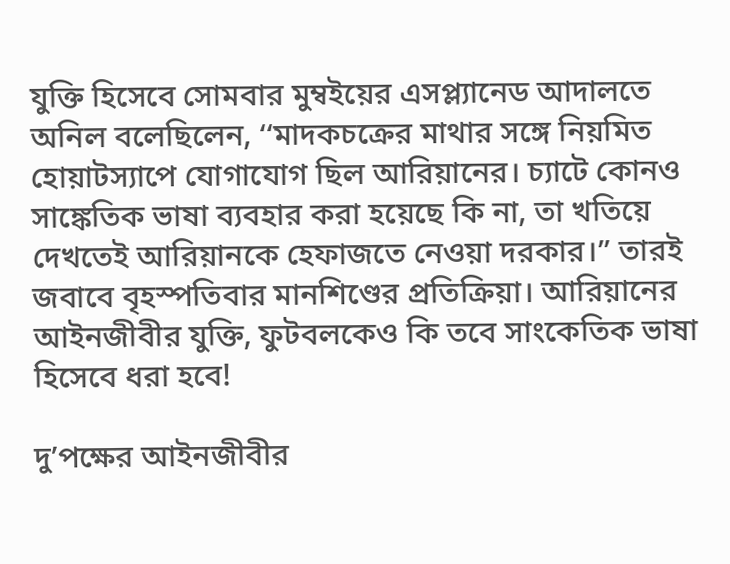যুক্তি হিসেবে সোমবার মুম্বইয়ের এসপ্ল্যানেড আদালতে অনিল বলেছিলেন, ‘‘মাদকচক্রের মাথার সঙ্গে নিয়মিত হোয়াটস্যাপে যোগাযোগ ছিল আরিয়ানের। চ্যাটে কোনও সাঙ্কেতিক ভাষা ব্যবহার করা হয়েছে কি না, তা খতিয়ে দেখতেই আরিয়ানকে হেফাজতে নেওয়া দরকার।’’ তারই জবাবে বৃহস্পতিবার মানশিণ্ডের প্রতিক্রিয়া। আরিয়ানের আইনজীবীর যুক্তি, ফুটবলকেও কি তবে সাংকেতিক ভাষা হিসেবে ধরা হবে!

দু’পক্ষের আইনজীবীর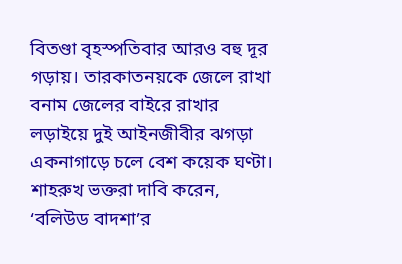বিতণ্ডা বৃহস্পতিবার আরও বহু দূর গড়ায়। তারকাতনয়কে জেলে রাখা বনাম জেলের বাইরে রাখার লড়াইয়ে দুই আইনজীবীর ঝগড়া একনাগাড়ে চলে বেশ কয়েক ঘণ্টা। শাহরুখ ভক্তরা দাবি করেন, ‘বলিউড বাদশা’র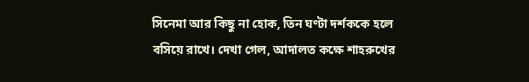সিনেমা আর কিছু না হোক, তিন ঘণ্টা দর্শককে হলে বসিয়ে রাখে। দেখা গেল, আদালত কক্ষে শাহরুখের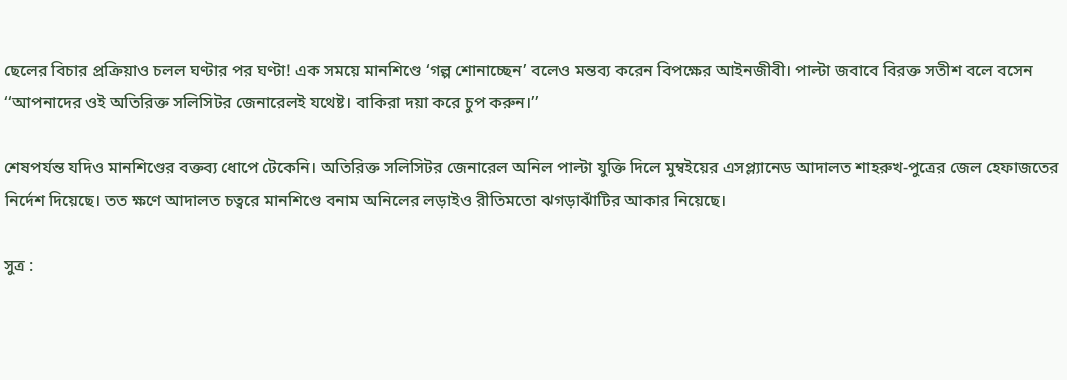ছেলের বিচার প্রক্রিয়াও চলল ঘণ্টার পর ঘণ্টা! এক সময়ে মানশিণ্ডে ‘গল্প শোনাচ্ছেন’ বলেও মন্তব্য করেন বিপক্ষের আইনজীবী। পাল্টা জবাবে বিরক্ত সতীশ বলে বসেন ‘‘আপনাদের ওই অতিরিক্ত সলিসিটর জেনারেলই যথেষ্ট। বাকিরা দয়া করে চুপ করুন।’’

শেষপর্যন্ত যদিও মানশিণ্ডের বক্তব্য ধোপে টেকেনি। অতিরিক্ত সলিসিটর জেনারেল অনিল পাল্টা যুক্তি দিলে মুম্বইয়ের এসপ্ল্যানেড আদালত শাহরুখ-পুত্রের জেল হেফাজতের নির্দেশ দিয়েছে। তত ক্ষণে আদালত চত্বরে মানশিণ্ডে বনাম অনিলের লড়াইও রীতিমতো ঝগড়াঝাঁটির আকার নিয়েছে।

সুত্র :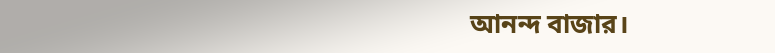আনন্দ বাজার।